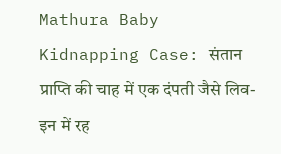Mathura Baby Kidnapping Case: संतान प्राप्ति की चाह में एक दंपती जैसे लिव-इन में रह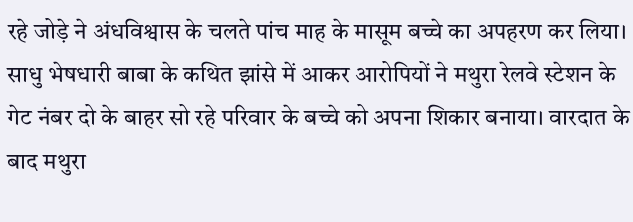रहे जोड़े ने अंधविश्वास के चलते पांच माह के मासूम बच्चे का अपहरण कर लिया। साधु भेषधारी बाबा के कथित झांसे में आकर आरोपियों ने मथुरा रेलवे स्टेशन के गेट नंबर दो के बाहर सो रहे परिवार के बच्चे को अपना शिकार बनाया। वारदात के बाद मथुरा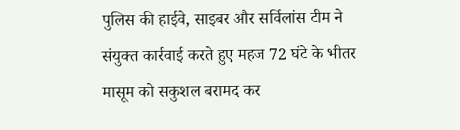पुलिस की हाईवे, साइबर और सर्विलांस टीम ने संयुक्त कार्रवाई करते हुए महज 72 घंटे के भीतर मासूम को सकुशल बरामद कर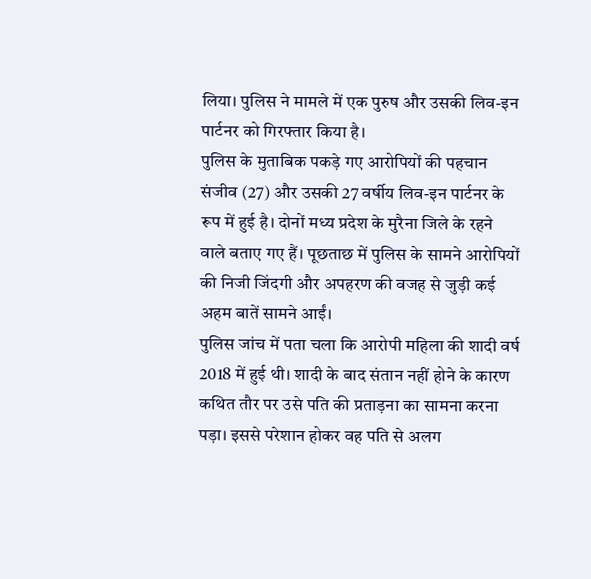लिया। पुलिस ने मामले में एक पुरुष और उसकी लिव-इन पार्टनर को गिरफ्तार किया है।
पुलिस के मुताबिक पकड़े गए आरोपियों की पहचान संजीव (27) और उसकी 27 वर्षीय लिव-इन पार्टनर के रूप में हुई है। दोनों मध्य प्रदेश के मुरैना जिले के रहने वाले बताए गए हैं। पूछताछ में पुलिस के सामने आरोपियों की निजी जिंदगी और अपहरण की वजह से जुड़ी कई अहम बातें सामने आईं।
पुलिस जांच में पता चला कि आरोपी महिला की शादी वर्ष 2018 में हुई थी। शादी के बाद संतान नहीं होने के कारण कथित तौर पर उसे पति की प्रताड़ना का सामना करना पड़ा। इससे परेशान होकर वह पति से अलग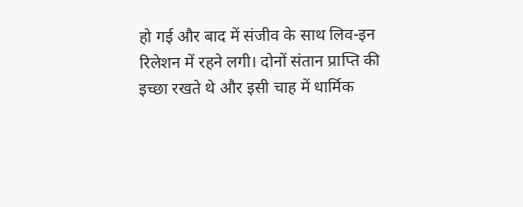हो गई और बाद में संजीव के साथ लिव-इन रिलेशन में रहने लगी। दोनों संतान प्राप्ति की इच्छा रखते थे और इसी चाह में धार्मिक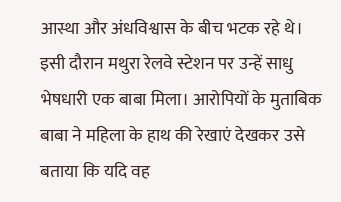आस्था और अंधविश्वास के बीच भटक रहे थे।
इसी दौरान मथुरा रेलवे स्टेशन पर उन्हें साधु भेषधारी एक बाबा मिला। आरोपियों के मुताबिक बाबा ने महिला के हाथ की रेखाएं देखकर उसे बताया कि यदि वह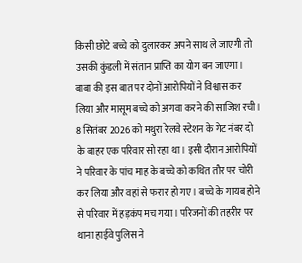किसी छोटे बच्चे को दुलारकर अपने साथ ले जाएगी तो उसकी कुंडली में संतान प्राप्ति का योग बन जाएगा। बाबा की इस बात पर दोनों आरोपियों ने विश्वास कर लिया और मासूम बच्चे को अगवा करने की साजिश रची।
8 सितंबर 2026 को मथुरा रेलवे स्टेशन के गेट नंबर दो के बाहर एक परिवार सो रहा था। इसी दौरान आरोपियों ने परिवार के पांच माह के बच्चे को कथित तौर पर चोरी कर लिया और वहां से फरार हो गए। बच्चे के गायब होने से परिवार में हड़कंप मच गया। परिजनों की तहरीर पर थाना हाईवे पुलिस ने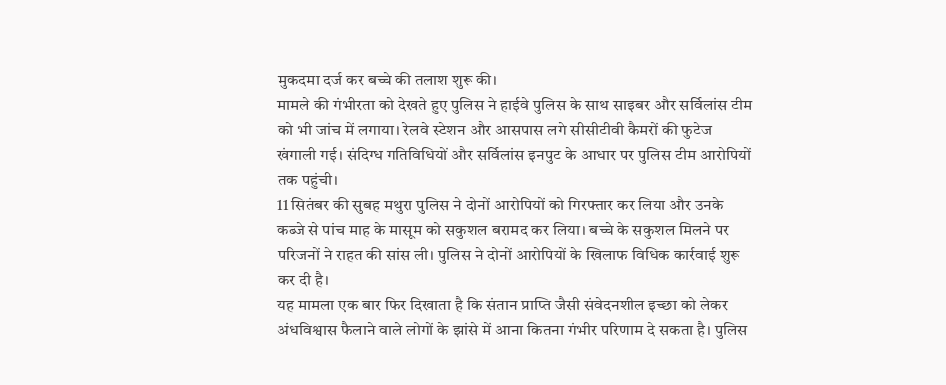मुकदमा दर्ज कर बच्चे की तलाश शुरू की।
मामले की गंभीरता को देखते हुए पुलिस ने हाईवे पुलिस के साथ साइबर और सर्विलांस टीम को भी जांच में लगाया। रेलवे स्टेशन और आसपास लगे सीसीटीवी कैमरों की फुटेज खंगाली गई। संदिग्ध गतिविधियों और सर्विलांस इनपुट के आधार पर पुलिस टीम आरोपियों तक पहुंची।
11 सितंबर की सुबह मथुरा पुलिस ने दोनों आरोपियों को गिरफ्तार कर लिया और उनके कब्जे से पांच माह के मासूम को सकुशल बरामद कर लिया। बच्चे के सकुशल मिलने पर परिजनों ने राहत की सांस ली। पुलिस ने दोनों आरोपियों के खिलाफ विधिक कार्रवाई शुरू कर दी है।
यह मामला एक बार फिर दिखाता है कि संतान प्राप्ति जैसी संवेदनशील इच्छा को लेकर अंधविश्वास फैलाने वाले लोगों के झांसे में आना कितना गंभीर परिणाम दे सकता है। पुलिस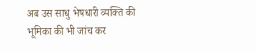अब उस साधु भेषधारी व्यक्ति की भूमिका की भी जांच कर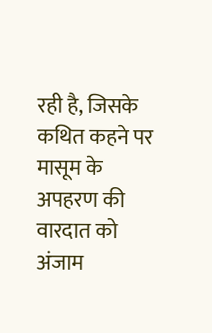रही है, जिसके कथित कहने पर मासूम के अपहरण की वारदात को अंजाम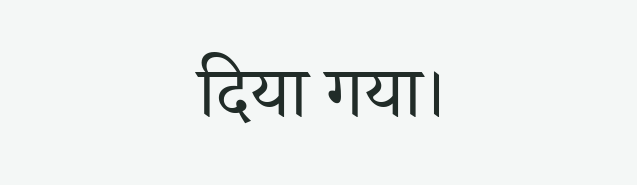दिया गया।